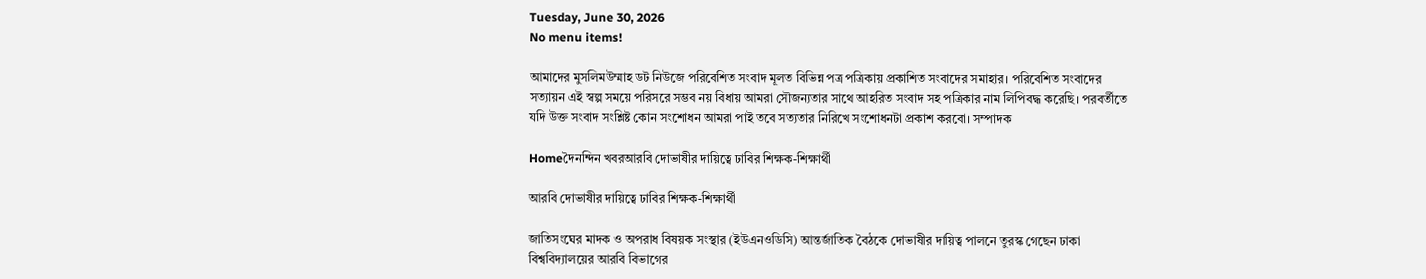Tuesday, June 30, 2026
No menu items!

আমাদের মুসলিমউম্মাহ ডট নিউজে পরিবেশিত সংবাদ মূলত বিভিন্ন পত্র পত্রিকায় প্রকাশিত সংবাদের সমাহার। পরিবেশিত সংবাদের সত্যায়ন এই স্বল্প সময়ে পরিসরে সম্ভব নয় বিধায় আমরা সৌজন্যতার সাথে আহরিত সংবাদ সহ পত্রিকার নাম লিপিবদ্ধ করেছি। পরবর্তীতে যদি উক্ত সংবাদ সংশ্লিষ্ট কোন সংশোধন আমরা পাই তবে সত্যতার নিরিখে সংশোধনটা প্রকাশ করবো। সম্পাদক

Homeদৈনন্দিন খবরআরবি দোভাষীর দায়িত্বে ঢাবির শিক্ষক-শিক্ষার্থী

আরবি দোভাষীর দায়িত্বে ঢাবির শিক্ষক-শিক্ষার্থী

জাতিসংঘের মাদক ও অপরাধ বিষয়ক সংস্থার (ইউএনওডিসি) আন্তর্জাতিক বৈঠকে দোভাষীর দায়িত্ব পালনে তুরস্ক গেছেন ঢাকা বিশ্ববিদ্যালয়ের আরবি বিভাগের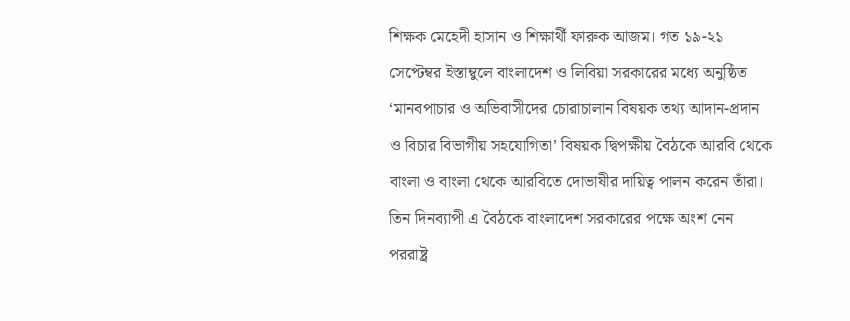শিক্ষক মেহেদী হাসান ও শিক্ষার্থী ফারুক আজম। গত ১৯-২১ সেপ্টেম্বর ইস্তাম্বুলে বাংলাদেশ ও লিবিয়া সরকারের মধ্যে অনুষ্ঠিত ‘মানবপাচার ও অভিবাসীদের চোরাচালান বিষয়ক তথ্য আদান-প্রদান ও বিচার বিভাগীয় সহযোগিতা’ বিষয়ক দ্বিপক্ষীয় বৈঠকে আরবি থেকে বাংলা ও বাংলা থেকে আরবিতে দোভাষীর দায়িত্ব পালন করেন তাঁরা। তিন দিনব্যাপী এ বৈঠকে বাংলাদেশ সরকারের পক্ষে অংশ নেন পররাষ্ট্র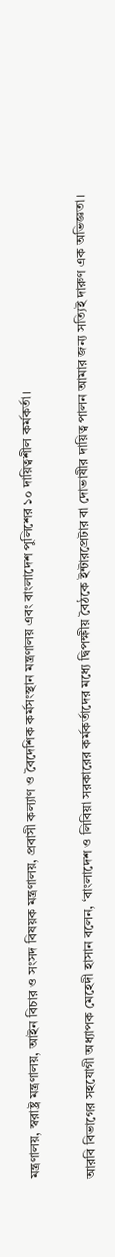মন্ত্রণালয়, স্বরাষ্ট্র মন্ত্রণালয়, আইন বিচার ও সংসদ বিষয়ক মন্ত্রণালয়, প্রবাসী কল্যাণ ও বৈদেশিক কর্মসংস্থান মন্ত্রণালয় এবং বাংলাদেশ পুলিশের ১০ দায়িত্বশীল কর্মকর্তা।

আরবি বিভাগের সহযোগী অধ্যাপক মেহেদী হাসান বলেন, ‘বাংলাদেশ ও লিবিয়া সরকারের কর্মকর্তাদের মধ্যে দ্বিপক্ষীয় বৈঠকে ইন্টারপ্রেটার বা দোভাষীর দায়িত্ব পালন আমার জন্য সত্যিই দারুণ এক অভিজ্ঞতা।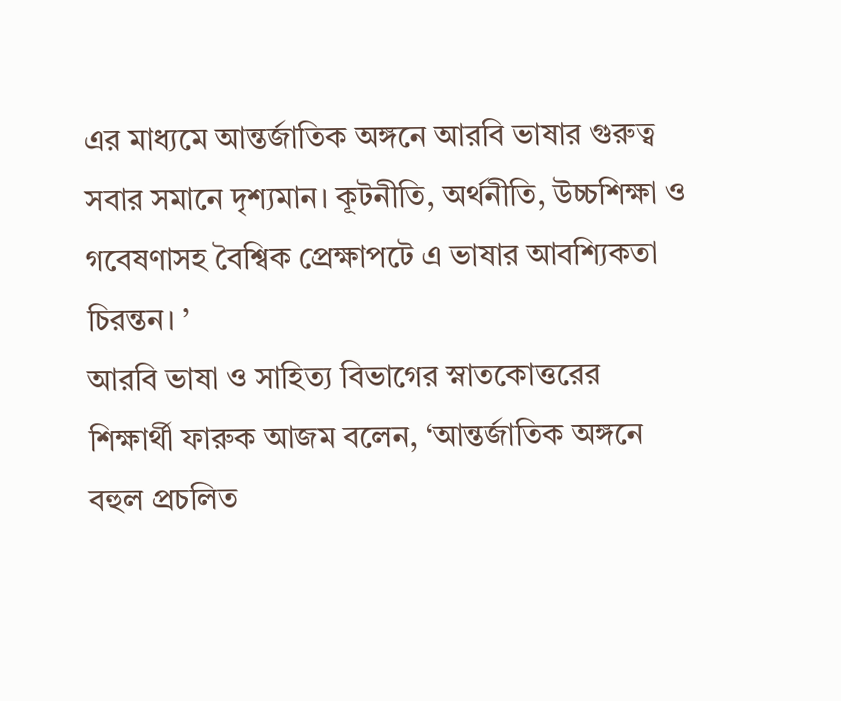এর মাধ্যমে আন্তর্জাতিক অঙ্গনে আরবি ভাষার গুরুত্ব সবার সমানে দৃশ্যমান। কূটনীতি, অর্থনীতি, উচ্চশিক্ষা ও গবেষণাসহ বৈশ্বিক প্রেক্ষাপটে এ ভাষার আবশ্যিকতা চিরন্তন। ’
আরবি ভাষা ও সাহিত্য বিভাগের স্নাতকোত্তরের শিক্ষার্থী ফারুক আজম বলেন, ‘আন্তর্জাতিক অঙ্গনে বহুল প্রচলিত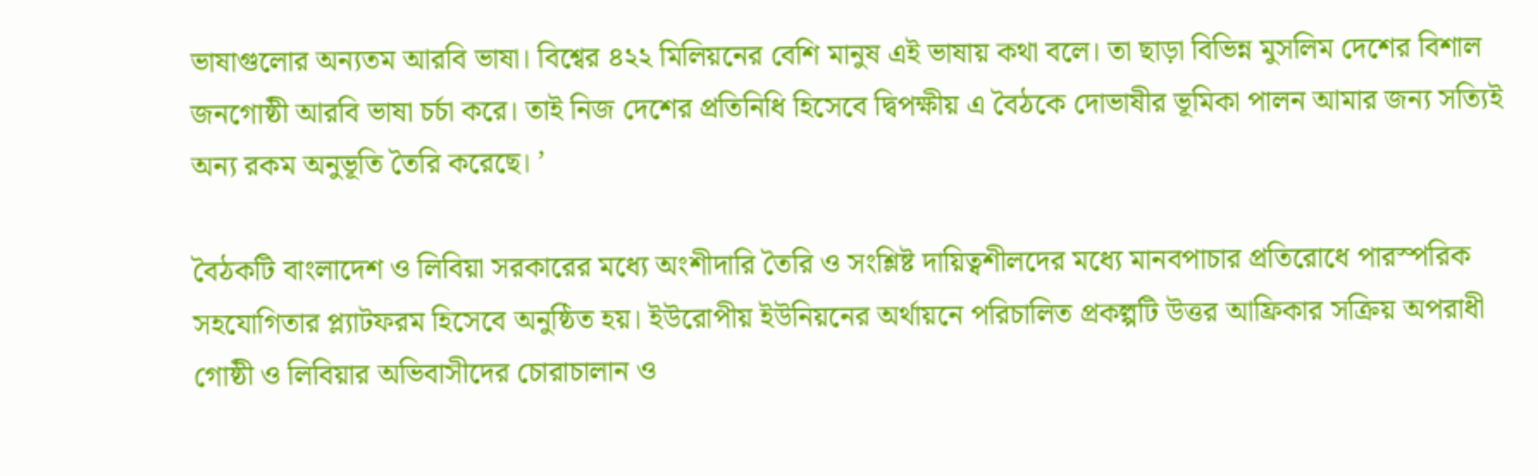ভাষাগুলোর অন্যতম আরবি ভাষা। বিশ্বের ৪২২ মিলিয়নের বেশি মানুষ এই ভাষায় কথা বলে। তা ছাড়া বিভিন্ন মুসলিম দেশের বিশাল জনগোষ্ঠী আরবি ভাষা চর্চা করে। তাই নিজ দেশের প্রতিনিধি হিসেবে দ্বিপক্ষীয় এ বৈঠকে দোভাষীর ভূমিকা পালন আমার জন্য সত্যিই অন্য রকম অনুভূতি তৈরি করেছে। ’

বৈঠকটি বাংলাদেশ ও লিবিয়া সরকারের মধ্যে অংশীদারি তৈরি ও সংশ্লিষ্ট দায়িত্বশীলদের মধ্যে মানবপাচার প্রতিরোধে পারস্পরিক সহযোগিতার প্ল্যাটফরম হিসেবে অনুষ্ঠিত হয়। ইউরোপীয় ইউনিয়নের অর্থায়নে পরিচালিত প্রকল্পটি উত্তর আফ্রিকার সক্রিয় অপরাধী গোষ্ঠী ও লিবিয়ার অভিবাসীদের চোরাচালান ও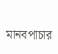মানবপাচার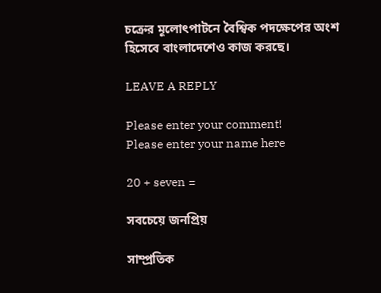চক্রের মূলোৎপাটনে বৈশ্বিক পদক্ষেপের অংশ হিসেবে বাংলাদেশেও কাজ করছে।

LEAVE A REPLY

Please enter your comment!
Please enter your name here

20 + seven =

সবচেয়ে জনপ্রিয়

সাম্প্রতিক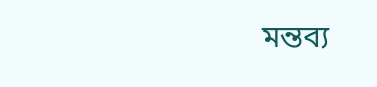মন্তব্য